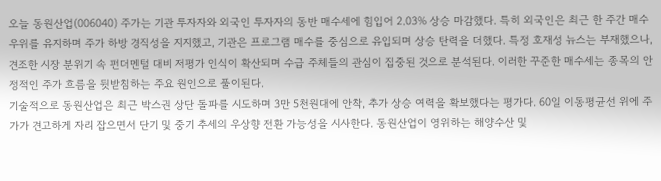오늘 동원산업(006040) 주가는 기관 투자자와 외국인 투자자의 동반 매수세에 힘입어 2.03% 상승 마감했다. 특히 외국인은 최근 한 주간 매수 우위를 유지하며 주가 하방 경직성을 지지했고, 기관은 프로그램 매수를 중심으로 유입되며 상승 탄력을 더했다. 특정 호재성 뉴스는 부재했으나, 견조한 시장 분위기 속 펀더멘털 대비 저평가 인식이 확산되며 수급 주체들의 관심이 집중된 것으로 분석된다. 이러한 꾸준한 매수세는 종목의 안정적인 주가 흐름을 뒷받침하는 주요 원인으로 풀이된다.
기술적으로 동원산업은 최근 박스권 상단 돌파를 시도하며 3만 5천원대에 안착, 추가 상승 여력을 확보했다는 평가다. 60일 이동평균선 위에 주가가 견고하게 자리 잡으면서 단기 및 중기 추세의 우상향 전환 가능성을 시사한다. 동원산업이 영위하는 해양수산 및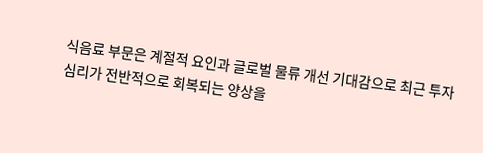식음료 부문은 계절적 요인과 글로벌 물류 개선 기대감으로 최근 투자 심리가 전반적으로 회복되는 양상을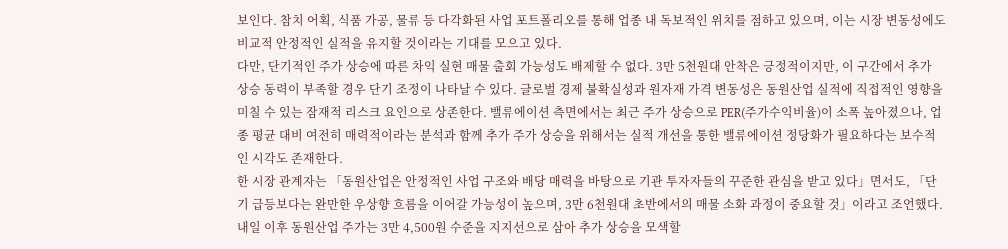보인다. 참치 어획, 식품 가공, 물류 등 다각화된 사업 포트폴리오를 통해 업종 내 독보적인 위치를 점하고 있으며, 이는 시장 변동성에도 비교적 안정적인 실적을 유지할 것이라는 기대를 모으고 있다.
다만, 단기적인 주가 상승에 따른 차익 실현 매물 출회 가능성도 배제할 수 없다. 3만 5천원대 안착은 긍정적이지만, 이 구간에서 추가 상승 동력이 부족할 경우 단기 조정이 나타날 수 있다. 글로벌 경제 불확실성과 원자재 가격 변동성은 동원산업 실적에 직접적인 영향을 미칠 수 있는 잠재적 리스크 요인으로 상존한다. 밸류에이션 측면에서는 최근 주가 상승으로 PER(주가수익비율)이 소폭 높아졌으나, 업종 평균 대비 여전히 매력적이라는 분석과 함께 추가 주가 상승을 위해서는 실적 개선을 통한 밸류에이션 정당화가 필요하다는 보수적인 시각도 존재한다.
한 시장 관계자는 「동원산업은 안정적인 사업 구조와 배당 매력을 바탕으로 기관 투자자들의 꾸준한 관심을 받고 있다」면서도, 「단기 급등보다는 완만한 우상향 흐름을 이어갈 가능성이 높으며, 3만 6천원대 초반에서의 매물 소화 과정이 중요할 것」이라고 조언했다. 내일 이후 동원산업 주가는 3만 4,500원 수준을 지지선으로 삼아 추가 상승을 모색할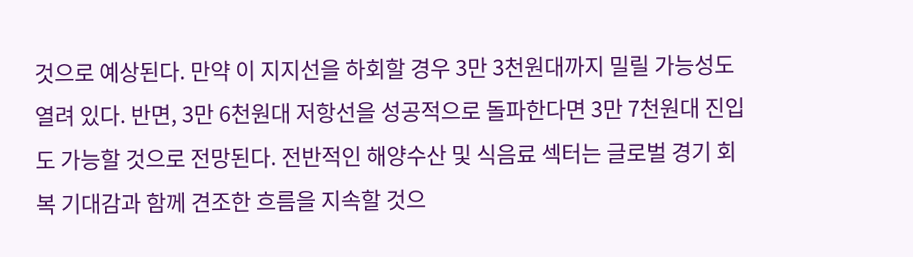것으로 예상된다. 만약 이 지지선을 하회할 경우 3만 3천원대까지 밀릴 가능성도 열려 있다. 반면, 3만 6천원대 저항선을 성공적으로 돌파한다면 3만 7천원대 진입도 가능할 것으로 전망된다. 전반적인 해양수산 및 식음료 섹터는 글로벌 경기 회복 기대감과 함께 견조한 흐름을 지속할 것으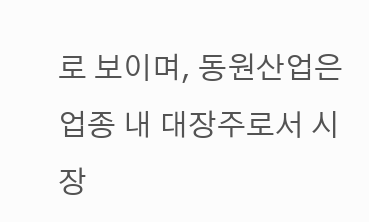로 보이며, 동원산업은 업종 내 대장주로서 시장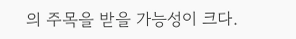의 주목을 받을 가능성이 크다.